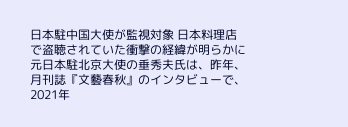日本駐中国大使が監視対象 日本料理店で盗聴されていた衝撃の経緯が明らかに
元日本駐北京大使の垂秀夫氏は、昨年、月刊誌『文藝春秋』のインタビューで、2021年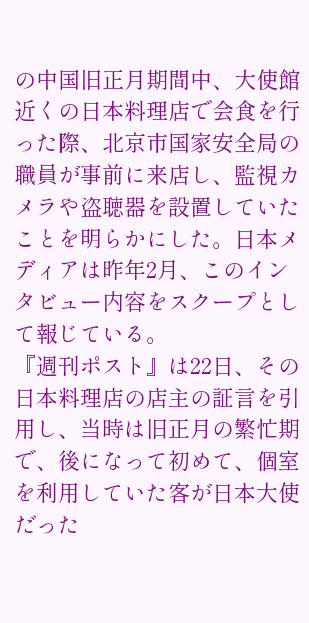の中国旧正月期間中、大使館近くの日本料理店で会食を行った際、北京市国家安全局の職員が事前に来店し、監視カメラや盗聴器を設置していたことを明らかにした。日本メディアは昨年2月、このインタビュー内容をスクープとして報じている。
『週刊ポスト』は22日、その日本料理店の店主の証言を引用し、当時は旧正月の繁忙期で、後になって初めて、個室を利用していた客が日本大使だった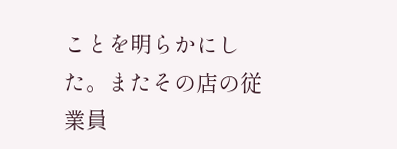ことを明らかにした。またその店の従業員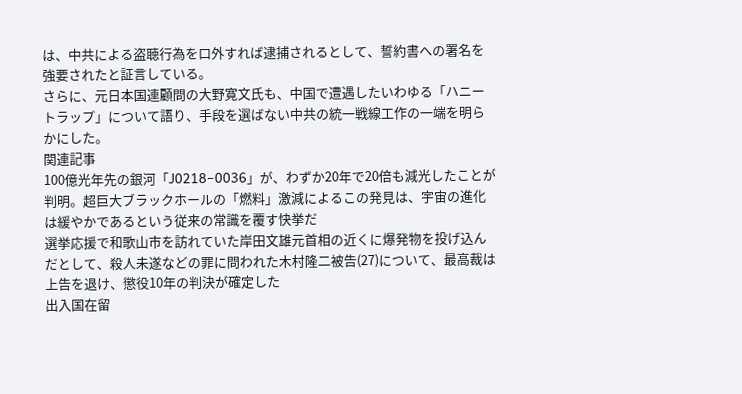は、中共による盗聴行為を口外すれば逮捕されるとして、誓約書への署名を強要されたと証言している。
さらに、元日本国連顧問の大野寛文氏も、中国で遭遇したいわゆる「ハニートラップ」について語り、手段を選ばない中共の統一戦線工作の一端を明らかにした。
関連記事
100億光年先の銀河「J0218−0036」が、わずか20年で20倍も減光したことが判明。超巨大ブラックホールの「燃料」激減によるこの発見は、宇宙の進化は緩やかであるという従来の常識を覆す快挙だ
選挙応援で和歌山市を訪れていた岸田文雄元首相の近くに爆発物を投げ込んだとして、殺人未遂などの罪に問われた木村隆二被告(27)について、最高裁は上告を退け、懲役10年の判決が確定した
出入国在留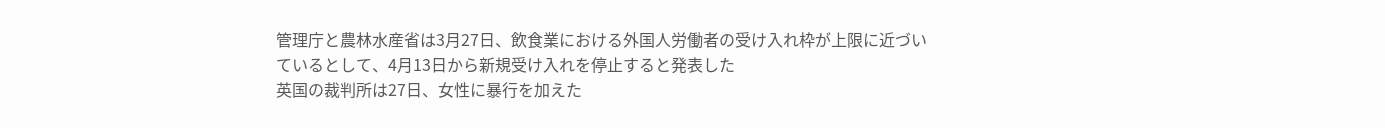管理庁と農林水産省は3月27日、飲食業における外国人労働者の受け入れ枠が上限に近づいているとして、4月13日から新規受け入れを停止すると発表した
英国の裁判所は27日、女性に暴行を加えた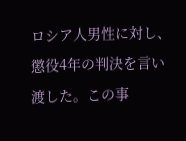ロシア人男性に対し、懲役4年の判決を言い渡した。この事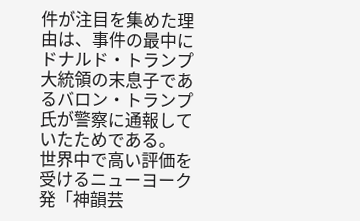件が注目を集めた理由は、事件の最中にドナルド・トランプ大統領の末息子であるバロン・トランプ氏が警察に通報していたためである。
世界中で高い評価を受けるニューヨーク発「神韻芸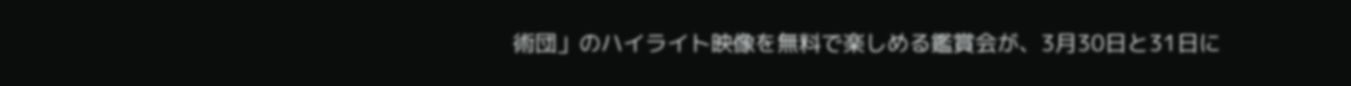術団」のハイライト映像を無料で楽しめる鑑賞会が、3月30日と31日に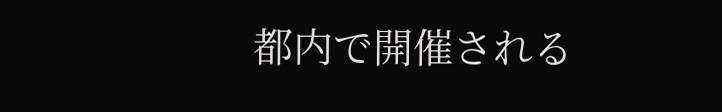都内で開催される